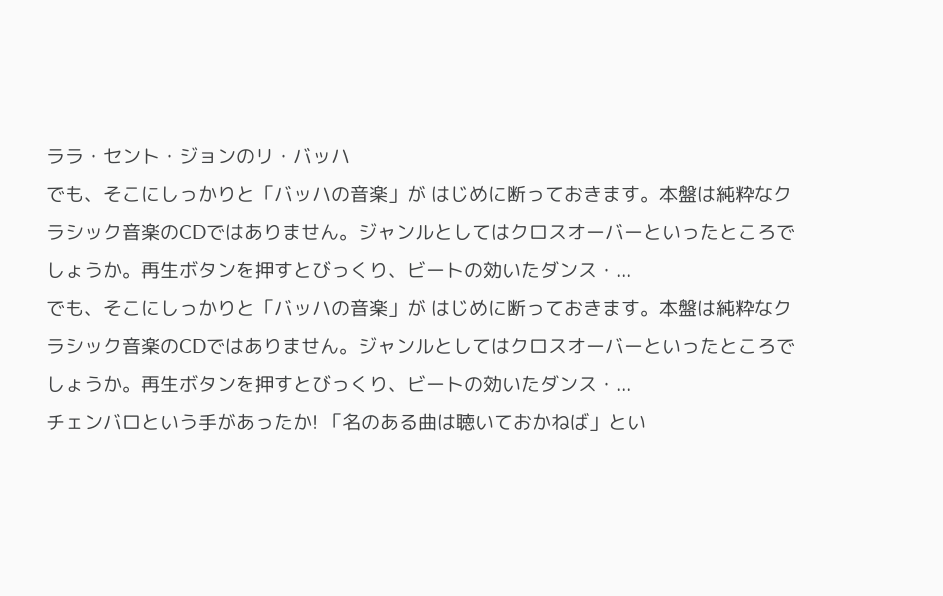ララ・セント・ジョンのリ・バッハ
でも、そこにしっかりと「バッハの音楽」が はじめに断っておきます。本盤は純粋なクラシック音楽のCDではありません。ジャンルとしてはクロスオーバーといったところでしょうか。再生ボタンを押すとびっくり、ビートの効いたダンス・...
でも、そこにしっかりと「バッハの音楽」が はじめに断っておきます。本盤は純粋なクラシック音楽のCDではありません。ジャンルとしてはクロスオーバーといったところでしょうか。再生ボタンを押すとびっくり、ビートの効いたダンス・...
チェンバロという手があったか! 「名のある曲は聴いておかねば」とい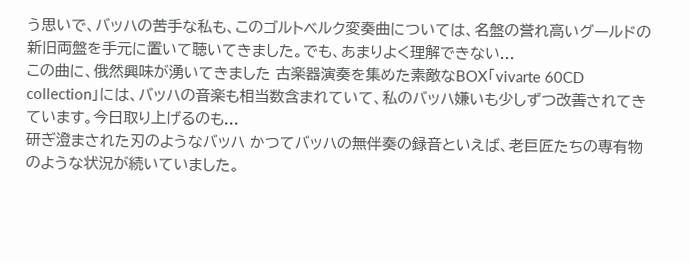う思いで、バッハの苦手な私も、このゴルトベルク変奏曲については、名盤の誉れ高いグールドの新旧両盤を手元に置いて聴いてきました。でも、あまりよく理解できない...
この曲に、俄然興味が湧いてきました 古楽器演奏を集めた素敵なBOX「vivarte 60CD collection」には、バッハの音楽も相当数含まれていて、私のバッハ嫌いも少しずつ改善されてきています。今日取り上げるのも...
研ぎ澄まされた刃のようなバッハ かつてバッハの無伴奏の録音といえば、老巨匠たちの専有物のような状況が続いていました。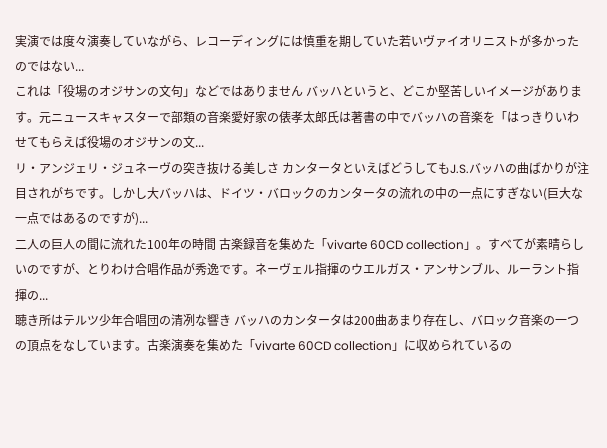実演では度々演奏していながら、レコーディングには慎重を期していた若いヴァイオリニストが多かったのではない...
これは「役場のオジサンの文句」などではありません バッハというと、どこか堅苦しいイメージがあります。元ニュースキャスターで部類の音楽愛好家の俵孝太郎氏は著書の中でバッハの音楽を「はっきりいわせてもらえば役場のオジサンの文...
リ・アンジェリ・ジュネーヴの突き抜ける美しさ カンタータといえばどうしてもJ.S.バッハの曲ばかりが注目されがちです。しかし大バッハは、ドイツ・バロックのカンタータの流れの中の一点にすぎない(巨大な一点ではあるのですが)...
二人の巨人の間に流れた100年の時間 古楽録音を集めた「vivarte 60CD collection」。すべてが素晴らしいのですが、とりわけ合唱作品が秀逸です。ネーヴェル指揮のウエルガス・アンサンブル、ルーラント指揮の...
聴き所はテルツ少年合唱団の清冽な響き バッハのカンタータは200曲あまり存在し、バロック音楽の一つの頂点をなしています。古楽演奏を集めた「vivarte 60CD collection」に収められているの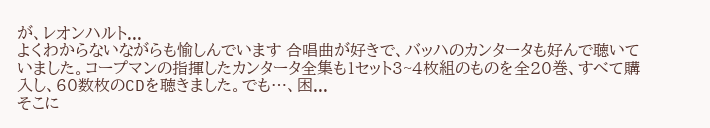が、レオンハルト...
よくわからないながらも愉しんでいます 合唱曲が好きで、バッハのカンタータも好んで聴いていました。コープマンの指揮したカンタータ全集も1セット3~4枚組のものを全20巻、すべて購入し、60数枚のCDを聴きました。でも…、困...
そこに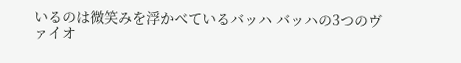いるのは微笑みを浮かべているバッハ バッハの3つのヴァイオ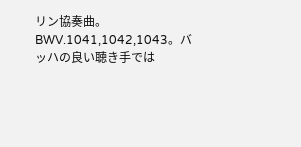リン協奏曲。BWV.1041,1042,1043。バッハの良い聴き手では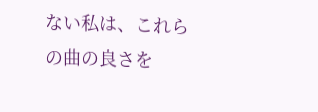ない私は、これらの曲の良さを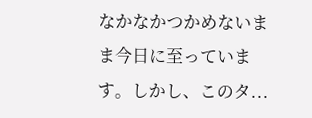なかなかつかめないまま今日に至っています。しかし、このタ...